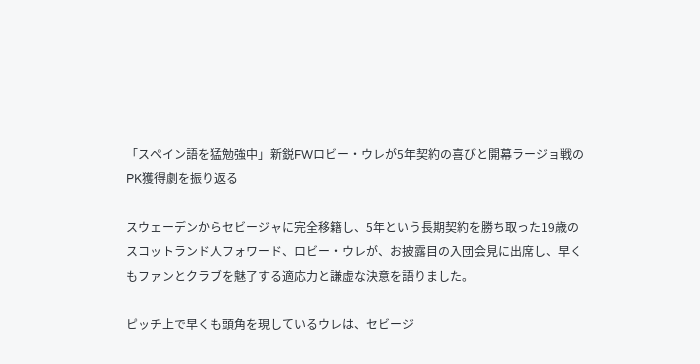「スペイン語を猛勉強中」新鋭FWロビー・ウレが5年契約の喜びと開幕ラージョ戦のPK獲得劇を振り返る

スウェーデンからセビージャに完全移籍し、5年という長期契約を勝ち取った19歳のスコットランド人フォワード、ロビー・ウレが、お披露目の入団会見に出席し、早くもファンとクラブを魅了する適応力と謙虚な決意を語りました。

ピッチ上で早くも頭角を現しているウレは、セビージ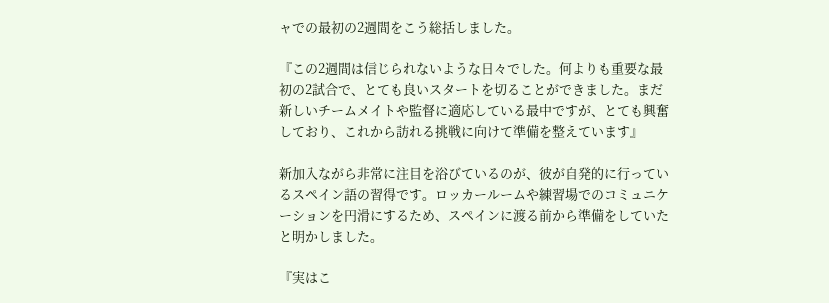ャでの最初の2週間をこう総括しました。

『この2週間は信じられないような日々でした。何よりも重要な最初の2試合で、とても良いスタートを切ることができました。まだ新しいチームメイトや監督に適応している最中ですが、とても興奮しており、これから訪れる挑戦に向けて準備を整えています』

新加入ながら非常に注目を浴びているのが、彼が自発的に行っているスペイン語の習得です。ロッカールームや練習場でのコミュニケーションを円滑にするため、スペインに渡る前から準備をしていたと明かしました。

『実はこ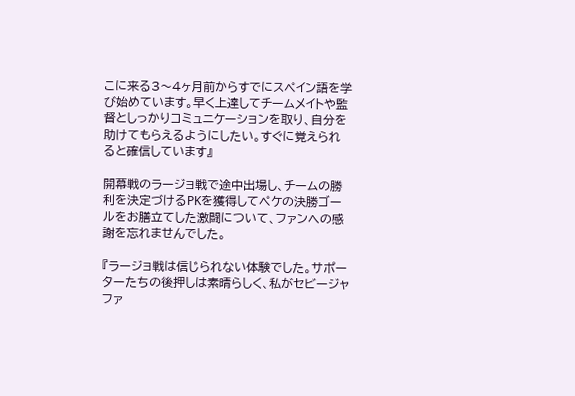こに来る3〜4ヶ月前からすでにスペイン語を学び始めています。早く上達してチームメイトや監督としっかりコミュニケーションを取り、自分を助けてもらえるようにしたい。すぐに覚えられると確信しています』

開幕戦のラージョ戦で途中出場し、チームの勝利を決定づけるPKを獲得してペケの決勝ゴールをお膳立てした激闘について、ファンへの感謝を忘れませんでした。

『ラージョ戦は信じられない体験でした。サポーターたちの後押しは素晴らしく、私がセビージャファ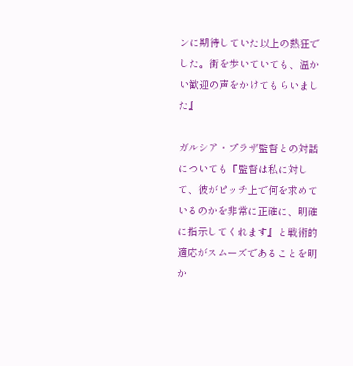ンに期待していた以上の熱狂でした。街を歩いていても、温かい歓迎の声をかけてもらいました』

ガルシア・プラザ監督との対話についても『監督は私に対して、彼がピッチ上で何を求めているのかを非常に正確に、明確に指示してくれます』と戦術的適応がスムーズであることを明か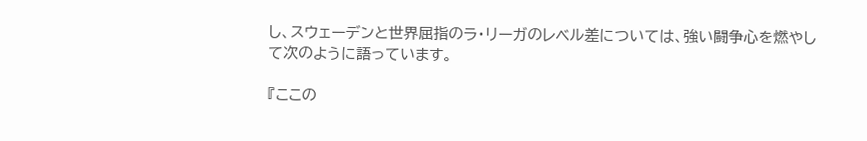し、スウェーデンと世界屈指のラ・リーガのレベル差については、強い闘争心を燃やして次のように語っています。

『ここの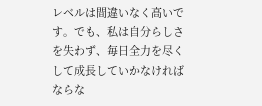レベルは間違いなく高いです。でも、私は自分らしさを失わず、毎日全力を尽くして成長していかなければならな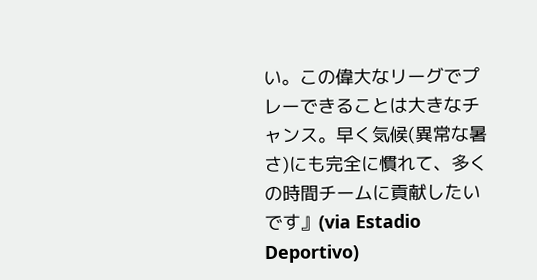い。この偉大なリーグでプレーできることは大きなチャンス。早く気候(異常な暑さ)にも完全に慣れて、多くの時間チームに貢献したいです』(via Estadio Deportivo)